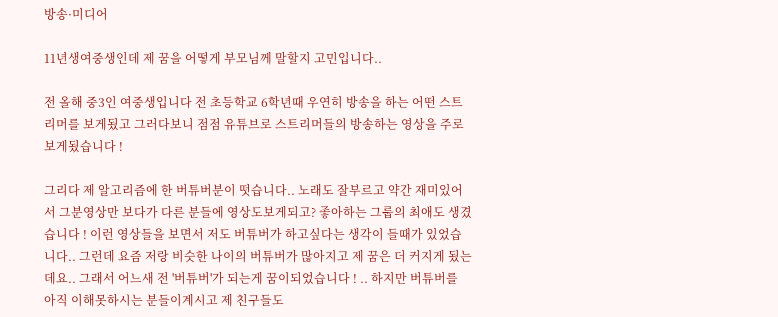방송·미디어

11년생여중생인데 제 꿈을 어떻게 부모님께 말할지 고민입니다..

전 올해 중3인 여중생입니다 전 초등학교 6학년때 우연히 방송을 하는 어떤 스트리머를 보게됬고 그러다보니 점점 유튜브로 스트리머들의 방송하는 영상을 주로 보게됬습니다 !

그리다 제 알고리즘에 한 버튜버분이 떳습니다.. 노래도 잘부르고 약간 재미있어서 그분영상만 보다가 다른 분들에 영상도보게되고? 좋아하는 그룹의 최애도 생겼습니다 ! 이런 영상들을 보면서 저도 버튜버가 하고싶다는 생각이 들때가 있었습니다.. 그런데 요즘 저랑 비슷한 나이의 버튜버가 많아지고 제 꿈은 더 커지게 됬는데요.. 그래서 어느새 전 '버튜버'가 되는게 꿈이되었습니다 ! .. 하지만 버튜버를 아직 이해못하시는 분들이계시고 제 친구들도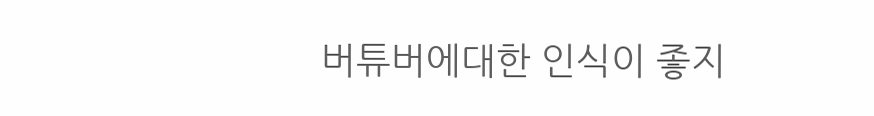버튜버에대한 인식이 좋지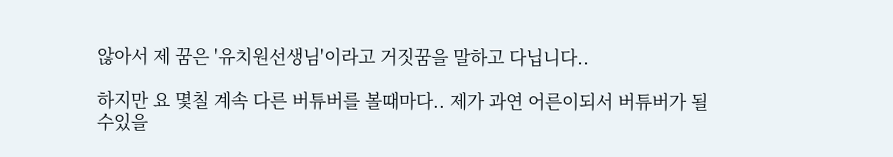않아서 제 꿈은 '유치원선생님'이라고 거짓꿈을 말하고 다닙니다..

하지만 요 몇칠 계속 다른 버튜버를 볼때마다.. 제가 과연 어른이되서 버튜버가 될수있을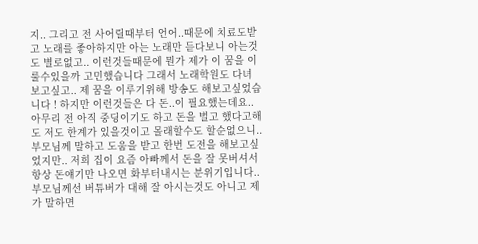지.. 그리고 전 사어릴때부터 언어..때문에 치료도받고 노래를 좋아하지만 아는 노래만 듣다보니 아는것도 별로없고.. 이런것들때문에 뭔가 제가 이 꿈을 이룰수있을까 고민했습니다 그래서 노래학원도 다녀보고싶고.. 제 꿈을 이루기위해 방송도 해보고싶었습니다 ! 하지만 이런것들은 다 돈..이 필요했는데요.. 아무리 전 아직 중딩이기도 하고 돈을 벌고 했다고해도 저도 한계가 있을것이고 몰래할수도 할순없으니.. 부모님께 말하고 도움을 받고 한번 도전을 해보고싶었지만.. 저희 집이 요즘 아빠께서 돈을 잘 못버셔서 항상 돈얘기만 나오면 화부터내시는 분위기입니다.. 부모님께선 버튜버가 대해 잘 아시는것도 아니고 제가 말하면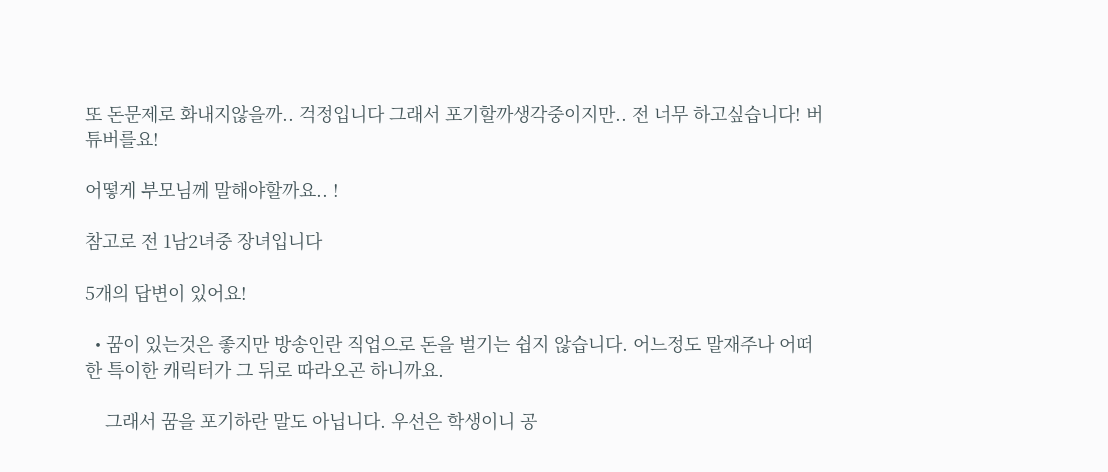또 돈문제로 화내지않을까.. 걱정입니다 그래서 포기할까생각중이지만.. 전 너무 하고싶습니다! 버튜버를요!

어떻게 부모님께 말해야할까요.. !

참고로 전 1남2녀중 장녀입니다

5개의 답변이 있어요!

  • 꿈이 있는것은 좋지만 방송인란 직업으로 돈을 벌기는 쉽지 않습니다. 어느정도 말재주나 어떠한 특이한 캐릭터가 그 뒤로 따라오곤 하니까요.

    그래서 꿈을 포기하란 말도 아닙니다. 우선은 학생이니 공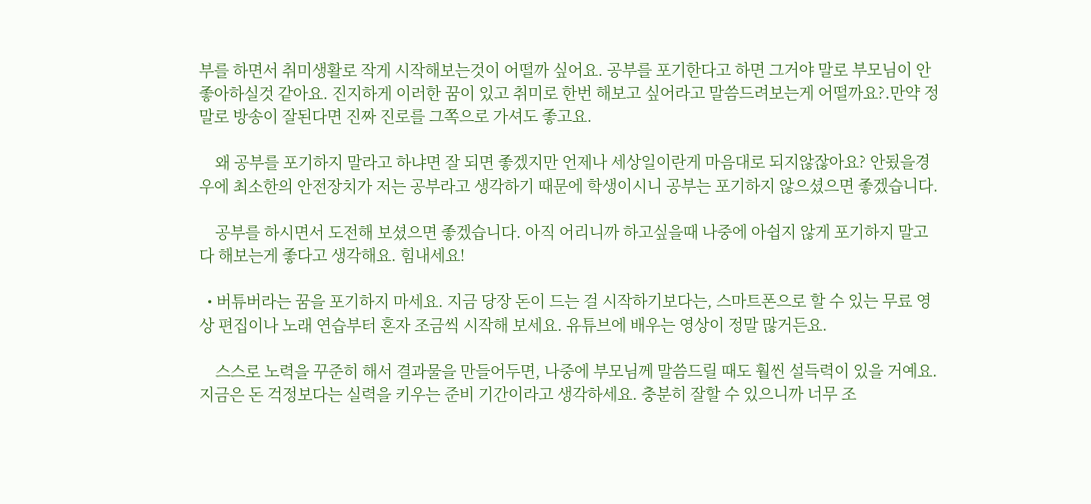부를 하면서 취미생활로 작게 시작해보는것이 어떨까 싶어요. 공부를 포기한다고 하면 그거야 말로 부모님이 안좋아하실것 같아요. 진지하게 이러한 꿈이 있고 취미로 한번 해보고 싶어라고 말씀드려보는게 어떨까요?.만약 정말로 방송이 잘된다면 진짜 진로를 그쪽으로 가셔도 좋고요.

    왜 공부를 포기하지 말라고 하냐면 잘 되면 좋겠지만 언제나 세상일이란게 마음대로 되지않잖아요? 안됬을경우에 최소한의 안전장치가 저는 공부라고 생각하기 때문에 학생이시니 공부는 포기하지 않으셨으면 좋겠습니다.

    공부를 하시면서 도전해 보셨으면 좋겠습니다. 아직 어리니까 하고싶을때 나중에 아쉽지 않게 포기하지 말고 다 해보는게 좋다고 생각해요. 힘내세요!

  • 버튜버라는 꿈을 포기하지 마세요. 지금 당장 돈이 드는 걸 시작하기보다는, 스마트폰으로 할 수 있는 무료 영상 편집이나 노래 연습부터 혼자 조금씩 시작해 보세요. 유튜브에 배우는 영상이 정말 많거든요.

    스스로 노력을 꾸준히 해서 결과물을 만들어두면, 나중에 부모님께 말씀드릴 때도 훨씬 설득력이 있을 거예요. 지금은 돈 걱정보다는 실력을 키우는 준비 기간이라고 생각하세요. 충분히 잘할 수 있으니까 너무 조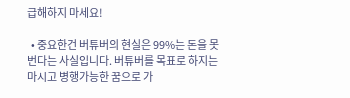급해하지 마세요!

  • 중요한건 버튜버의 현실은 99%는 돈을 못번다는 사실입니다. 버튜버를 목표로 하지는 마시고 병행가능한 꿈으로 가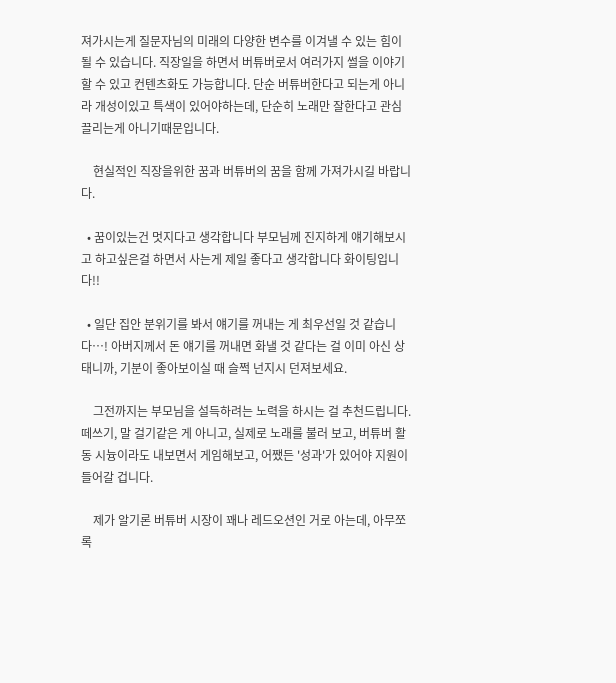져가시는게 질문자님의 미래의 다양한 변수를 이겨낼 수 있는 힘이될 수 있습니다. 직장일을 하면서 버튜버로서 여러가지 썰을 이야기할 수 있고 컨텐츠화도 가능합니다. 단순 버튜버한다고 되는게 아니라 개성이있고 특색이 있어야하는데, 단순히 노래만 잘한다고 관심 끌리는게 아니기때문입니다.

    현실적인 직장을위한 꿈과 버튜버의 꿈을 함께 가져가시길 바랍니다.

  • 꿈이있는건 멋지다고 생각합니다 부모님께 진지하게 얘기해보시고 하고싶은걸 하면서 사는게 제일 좋다고 생각합니다 화이팅입니다!!

  • 일단 집안 분위기를 봐서 얘기를 꺼내는 게 최우선일 것 같습니다…! 아버지께서 돈 얘기를 꺼내면 화낼 것 같다는 걸 이미 아신 상태니까, 기분이 좋아보이실 때 슬쩍 넌지시 던져보세요.

    그전까지는 부모님을 설득하려는 노력을 하시는 걸 추천드립니다. 떼쓰기, 말 걸기같은 게 아니고, 실제로 노래를 불러 보고, 버튜버 활동 시늉이라도 내보면서 게임해보고, 어쨌든 '성과'가 있어야 지원이 들어갈 겁니다.

    제가 알기론 버튜버 시장이 꽤나 레드오션인 거로 아는데, 아무쪼록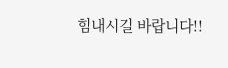힘내시길 바랍니다!!